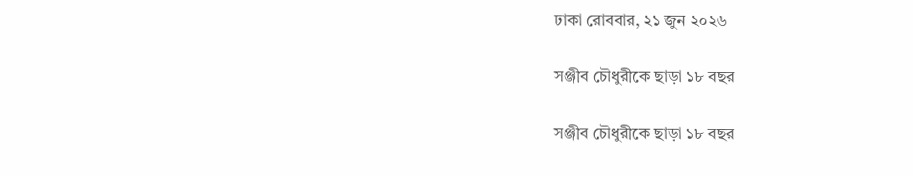ঢাকা রোববার, ২১ জুন ২০২৬

সঞ্জীব চৌধুরীকে ছাড়া ১৮ বছর

সঞ্জীব চৌধুরীকে ছাড়া ১৮ বছর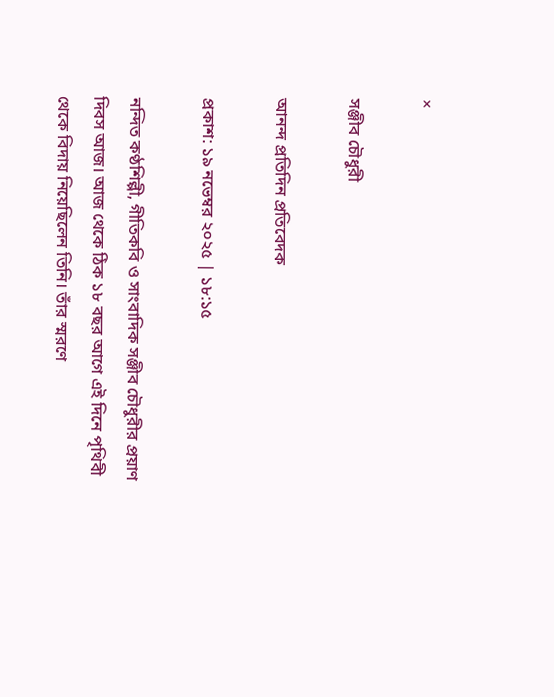×

সঞ্জীব চৌধুরী

আনন্দ প্রতিদিন প্রতিবেদক

প্রকাশ: ১৯ নভেম্বর ২০২৫ | ১৮:১৫

নন্দিত কণ্ঠশিল্পী, গীতিকবি ও সাংবাদিক সঞ্জীব চৌধুরীর প্রয়াণ দিবস আজ। আজ থেকে ঠিক ১৮ বছর আগে এই দিনে পৃথিবী থেকে বিদায় নিয়েছিলেন তিনি। তাঁর স্মরণে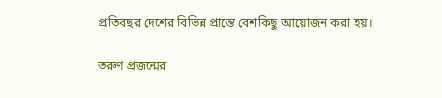প্রতিবছর দেশের বিভিন্ন প্রান্তে বেশকিছু আয়োজন করা হয়।

তরুণ প্রজন্মের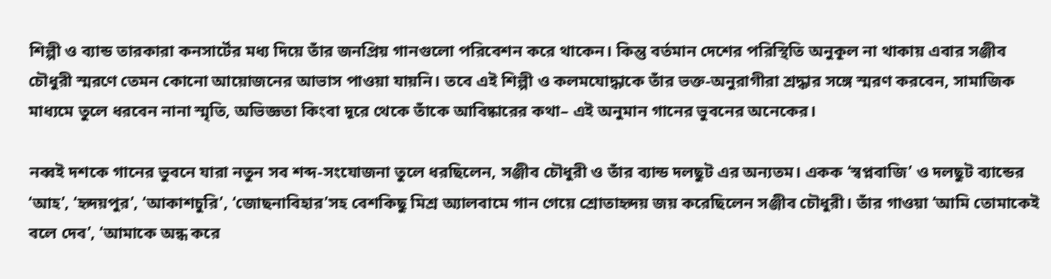শিল্পী ও ব্যান্ড তারকারা কনসার্টের মধ্য দিয়ে তাঁর জনপ্রিয় গানগুলো পরিবেশন করে থাকেন। কিন্তু বর্তমান দেশের পরিস্থিতি অনুকূল না থাকায় এবার সঞ্জীব চৌধুরী স্মরণে তেমন কোনো আয়োজনের আভাস পাওয়া যায়নি। তবে এই শিল্পী ও কলমযোদ্ধাকে তাঁর ভক্ত-অনুরাগীরা শ্রদ্ধার সঙ্গে স্মরণ করবেন, সামাজিক মাধ্যমে তুলে ধরবেন নানা স্মৃতি, অভিজ্ঞতা কিংবা দূরে থেকে তাঁকে আবিষ্কারের কথা– এই অনুমান গানের ভুবনের অনেকের।

নব্বই দশকে গানের ভুবনে যারা নতুন সব শব্দ-সংযোজনা তুলে ধরছিলেন, সঞ্জীব চৌধুরী ও তাঁর ব্যান্ড দলছুট এর অন্যতম। একক ‘স্বপ্নবাজি’ ও দলছুট ব্যান্ডের ‘আহ’, ‘হৃদয়পুর’, ‘আকাশচুরি’, ‘জোছনাবিহার’সহ বেশকিছু মিশ্র অ্যালবামে গান গেয়ে শ্রোতাহৃদয় জয় করেছিলেন সঞ্জীব চৌধুরী। তাঁর গাওয়া ‘আমি তোমাকেই বলে দেব’, ‘আমাকে অন্ধ করে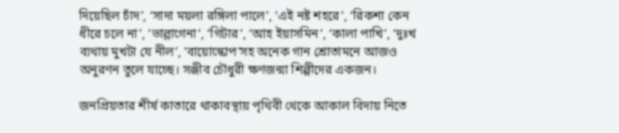দিয়েছিল চাঁদ’, ‘সাদা ময়লা রঙ্গিলা পালে’, ‘এই নষ্ট শহরে’, ‘রিকশা কেন ধীরে চলে না’, ‘ভাল্লাগেনা’, ‘গিটার’, ‘আহ ইয়াসমিন’, ‘কালা পাখি’, ‘দুঃখ ব্যথায় মুখটা যে নীল’, ‘বায়োস্কোপ’সহ অনেক গান শ্রোতামনে আজও অনুরণন তুলে যাচ্ছে। সঞ্জীব চৌধুরী ক্ষণজন্মা শিল্পীদের একজন।

জনপ্রিয়তার শীর্ষ কাতারে থাকাবস্থায় পৃথিবী থেকে আকাল বিদায় নিতে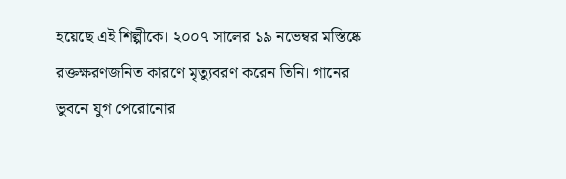হয়েছে এই শিল্পীকে। ২০০৭ সালের ১৯ নভেম্বর মস্তিষ্কে রক্তক্ষরণজনিত কারণে মৃত্যুবরণ করেন তিনি। গানের ভুবনে যুগ পেরোনোর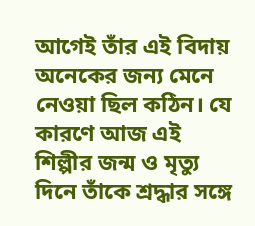আগেই তাঁর এই বিদায় অনেকের জন্য মেনে নেওয়া ছিল কঠিন। যে কারণে আজ এই শিল্পীর জন্ম ও মৃত্যু দিনে তাঁকে শ্রদ্ধার সঙ্গে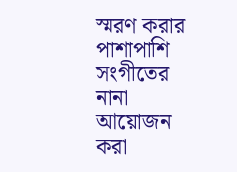স্মরণ করার পাশাপাশি সংগীতের নানা আয়োজন করা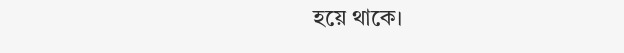হয়ে থাকে।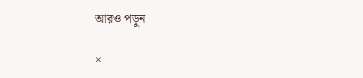আরও পড়ুন

×